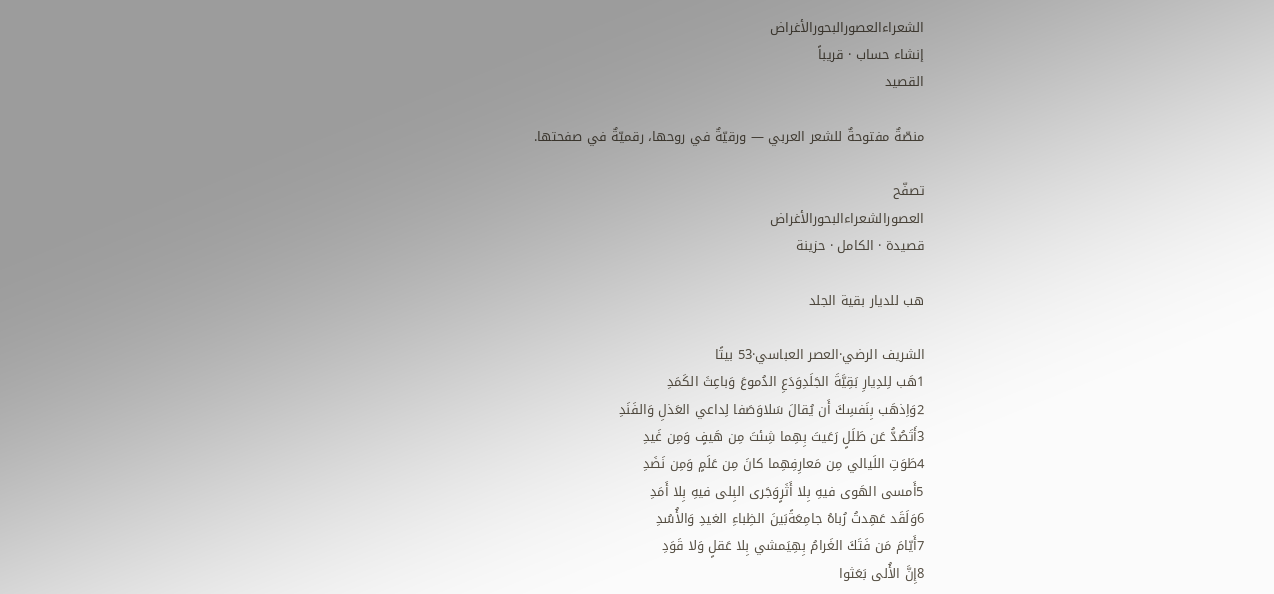الشعراءالعصورالبحورالأغراض
إنشاء حساب · قريباً
القصيد

منصّةٌ مفتوحةٌ للشعر العربي — ورقيّةٌ في روحها، رقميّةٌ في صفحتها.

تصفّح
العصورالشعراءالبحورالأغراض
قصيدة · الكامل · حزينة

هب للديار بقية الجلد

الشريف الرضي·العصر العباسي·53 بيتًا
1هَب لِلدِيارِ بَقِيَّةَ الجَلَدِوَدَعِ الدُموعَ وَباعِثَ الكَمَدِ
2وَاِذهَب بِنَفسِكَ أَن يُقالَ سَلاوَصَفا لِداعي العَذلِ وَالفَنَدِ
3أَتَصُدُّ عَن طَلَلٍ رَعَيتَ بِهِما شِئتَ مِن هَيفٍ وَمِن غَيدِ
4طَوَتِ اللَيالي مِن مَعارِفِهِما كانَ مِن عَلَمٍ وَمِن نَضَدِ
5أَمسى الهَوى فيهِ بِلا أَثَرٍوَجَرى البِلى فيهِ بِلا أَمَدِ
6وَلَقَد عَهِدتُ رُباهُ جامِعَةًبَينَ الظِباءِ الغيدِ وَالأُسُدِ
7أَيّامَ مَن فَتَكَ الغَرامُ بِهِيَمشي بِلا عَقلٍ وَلا قَوَدِ
8إِنَّ الأُلى بَعَثوا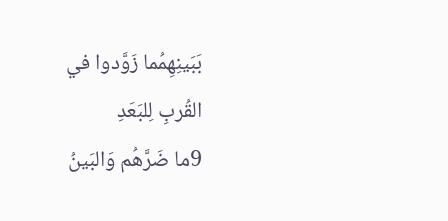بَبَينِهِمُما زَوَّدوا في القُربِ لِلبَعَدِ
9ما ضَرَّهُم وَالبَينُ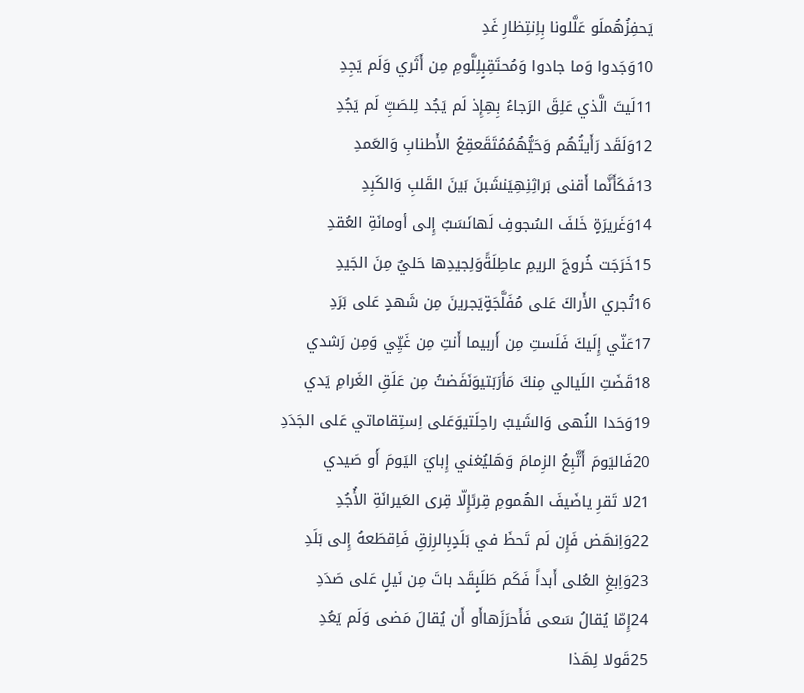يَحفِزُهُملَو عَلَّلونا بِاِنتِظارِ غَدِ
10وَجَدوا وَما جادوا وَمُحتَقِبٍلِلَّومِ مِن أَثَري وَلَم يَجِدِ
11لَيتَ الَّذي عَلِقَ الرَجاءُ بِهِإِذ لَم يَجُد لِلصَبِّ لَم يَجُدِ
12وَلَقَد رَأَيتُهُم وَحَيُّهُمُمُتَقَعقِعُ الأَطنابِ وَالعَمدِ
13فَكَأَنَّما أَقنى بَراثِنِهِيَنشَبنَ بَينَ القَلبِ وَالكَبِدِ
14وَغَريرَةٍ خَلفَ السُجوفِ لَهانَسَبٌ إِلى أومانَةِ العُقدِ
15خَرَجَت خُروجَ الريمِ عاطِلَةًوَلِجيدِها حَليٌ مِنَ الجَيدِ
16تُجري الأَراكَ عَلى مُفَلَّجَةٍيَجرينَ مِن شَهدٍ عَلى بَرَدِ
17عَنّي إِلَيكَ فَلَستِ مِن أَربيما أَنتِ مِن غَيِّي وَمِن رَشدي
18قَضَتِ اللَيالي مِنكَ مَأرَبَتيوَنَفَضتُ مِن عَلَقِ الغَرامِ يَدي
19وَحَدا النُهى وَالشَيبُ راحِلَتيوَعَلى اِستِقاماتي عَلى الجَدَدِ
20فَاليَومَ أَتَّبِعُ الزِمامَ وَهَليُغني إِبايَ اليَومَ أَو صَيدي
21لا تَقرِ ياضَيفَ الهُمومِ قِرىًإِلّا قِرى العَيرانَةِ الأُجُدِ
22وَاِنهَض فَإِن لَم تَحظَ في بَلَدٍبِالرِزقِ فَاِقطَعهُ إِلى بَلَدِ
23وَاِبغِ العُلى أَبداً فَكَم طَلَبٍقَد باتَ مِن نَيلٍ عَلى صَدَدِ
24إِمّا يُقالُ سَعى فَأَحرَزَهاأَو أَن يُقالَ مَضى وَلَم يَعُدِ
25قَولا لِهَذا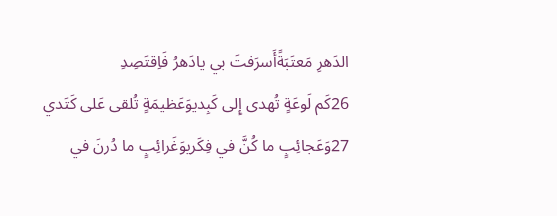الدَهرِ مَعتَبَةًأَسرَفتَ بي يادَهرُ فَاِقتَصِدِ
26كَم لَوعَةٍ تُهدى إِلى كَبِديوَعَظيمَةٍ تُلقى عَلى كَتَدي
27وَعَجائِبٍ ما كُنَّ في فِكَريوَغَرائِبٍ ما دُرنَ في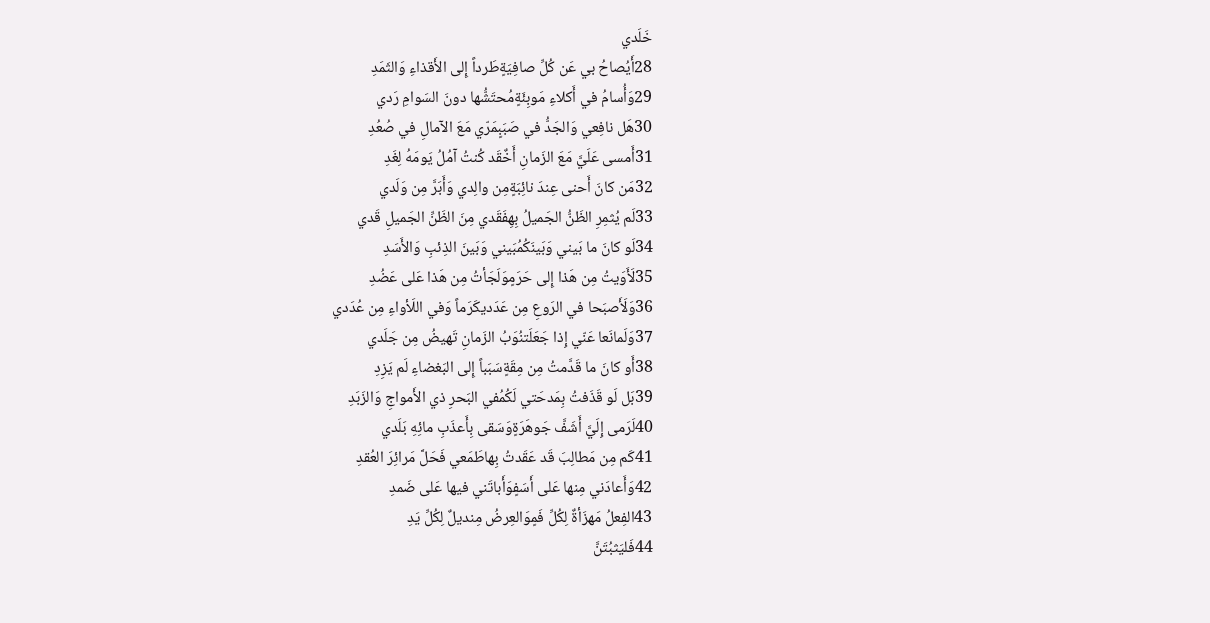خَلَدي
28أَيُصاحُ بي عَن كُلِّ صافِيَةٍطَرداً إِلى الأَقذاءِ وَالثَمَدِ
29وَأُسامُ في أَكلاءِ مَوبِئَةٍمُحتَشُّها دونَ السَوامِ رَدي
30هَل نافِعي وَالجَدُّ في صَبَبٍمَرّي مَعَ الآمالِ في صُعُدِ
31أَمسى عَلَيَّ مَعَ الزَمانِ أَخٌقَد كُنتُ آمُلُ يَومَهُ لِغَدِ
32مَن كانَ أَحنى عِندَ نائِبَةٍمِن والِدي وَأَبَرَّ مِن وَلَدي
33لَم يُثمِرِ الظَنُّ الجَميلُ بِهِفَقَدي مِنَ الظَنِّ الجَميلِ قَدي
34لَو كانَ ما بَيني وَبَينَكُمُبَيني وَبَينَ الذِئبِ وَالأَسَدِ
35لَأَوَيتُ مِن هَذا إِلى حَرَمٍوَلَجَأتُ مِن هَذا عَلى عَضُدِ
36وَلَأَصبَحا في الرَوعِ مِن عَدَديكَرَماً وَفي اللَأواءِ مِن عُدَدي
37وَلَمانَعا عَنّي إِذا جَعَلَتنُوَبُ الزَمانِ تَهيضُ مِن جَلَدي
38أَو كانَ ما قَدَّمتُ مِن مِقَةٍسَبَباً إِلى البَغضاءِ لَم يَزِدِ
39بَل لَو قَذَفتُ بِمَدحَتي لَكُمُفي البَحرِ ذي الأَمواجِ وَالزَبَدِ
40لَرَمى إِلَيَّ أَشَفَّ جَوهَرَةٍوَسَقى بِأَعذَبِ مائِهِ بَلَدي
41كَم مِن مَطالِبَ قَد عَقَدتُ بِهاطَمَعي فَحَلَّ مَرائِرَ العُقدِ
42وَأَعادَني مِنها عَلى أَسَفٍوَأَباتَني فيها عَلى ضَمدِ
43الفِعلُ مَهزَأةٌ لِكُلِّ فَمٍوَالعِرضُ مِنديلٌ لِكُلِّ يَدِ
44فَليَثبُتَنَّ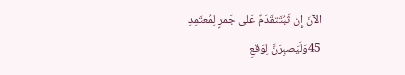الآنَ إِن ثَبُتَتقَدَمٌ عَلى جَمرٍ لِمُعتَمِدِ
45وَلَيَصبِرَنَّ لِوَقعِ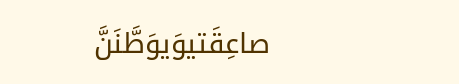صاعِقَتيوَيوَطَّنَنَّ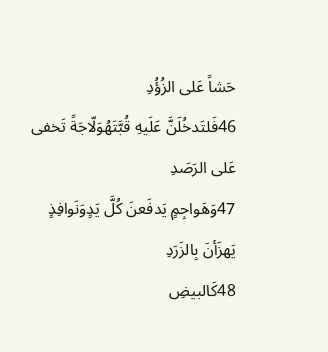حَشاً عَلى الزُؤُدِ
46فَلتَدخُلَنَّ عَلَيهِ قُبَّتَهُوَلّاجَةً تَخفى عَلى الرَصَدِ
47وَهَواجِمٍ يَدفَعنَ كُلَّ يَدٍوَنَوافِذٍ يَهزَأنَ بِالزَرَدِ
48كَالبيضِ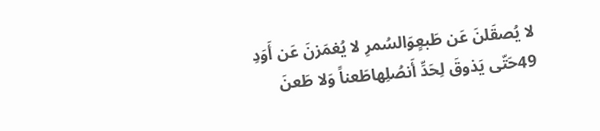لا يُصقَلنَ عَن طَبعٍوَالسُمرِ لا يُغمَزنَ عَن أَوَدِ
49حَتّى يَذوقَ لِحَدِّ أَنصُلِهاطَعناً وَلا طَعنَ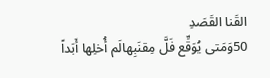القَنا القَصَدِ
50وَمَتى يُوَقِّع فَلَّ مِقنَبِهالَم أُخلِها أَبَداً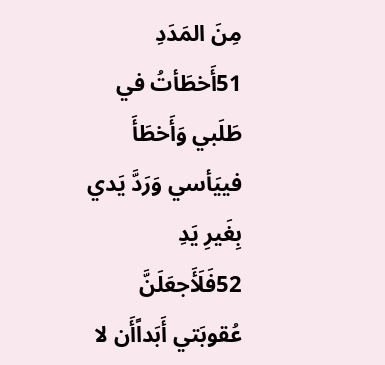مِنَ المَدَدِ
51أَخطَأتُ في طَلَبي وَأَخطَأَ فييَأسي وَرَدَّ يَدي بِغَيرِ يَدِ
52فَلَأَجعَلَنَّ عُقوبَتي أَبَداًأَن لا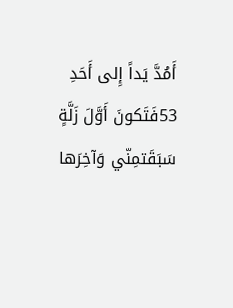أَمُدَّ يَداً إِلى أَحَدِ
53فَتَكونَ أَوَّلَ زَلَّةٍ سَبَقَتمِنّي وَآخِرَها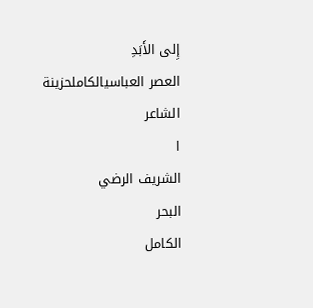إِلى الأَبَدِ
العصر العباسيالكاملحزينة
الشاعر
ا
الشريف الرضي
البحر
الكامل